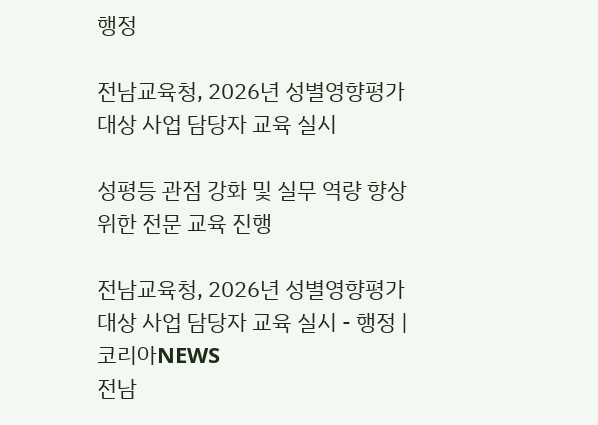행정

전남교육청, 2026년 성별영향평가 대상 사업 담당자 교육 실시

성평등 관점 강화 및 실무 역량 향상 위한 전문 교육 진행

전남교육청, 2026년 성별영향평가 대상 사업 담당자 교육 실시 - 행정 | 코리아NEWS
전남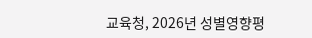교육청, 2026년 성별영향평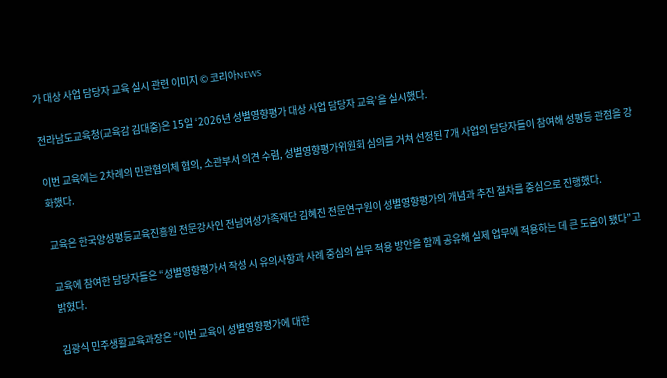가 대상 사업 담당자 교육 실시 관련 이미지 © 코리아NEWS

전라남도교육청(교육감 김대중)은 15일 ‘2026년 성별영향평가 대상 사업 담당자 교육’을 실시했다.

이번 교육에는 2차례의 민관협의체 협의, 소관부서 의견 수렴, 성별영향평가위원회 심의를 거쳐 선정된 7개 사업의 담당자들이 참여해 성평등 관점을 강화했다.

교육은 한국양성평등교육진흥원 전문강사인 전남여성가족재단 김혜진 전문연구원이 성별영향평가의 개념과 추진 절차를 중심으로 진행했다.

교육에 참여한 담당자들은 “성별영향평가서 작성 시 유의사항과 사례 중심의 실무 적용 방안을 함께 공유해 실제 업무에 적용하는 데 큰 도움이 됐다”고 밝혔다.

김광식 민주생활교육과장은 “이번 교육이 성별영향평가에 대한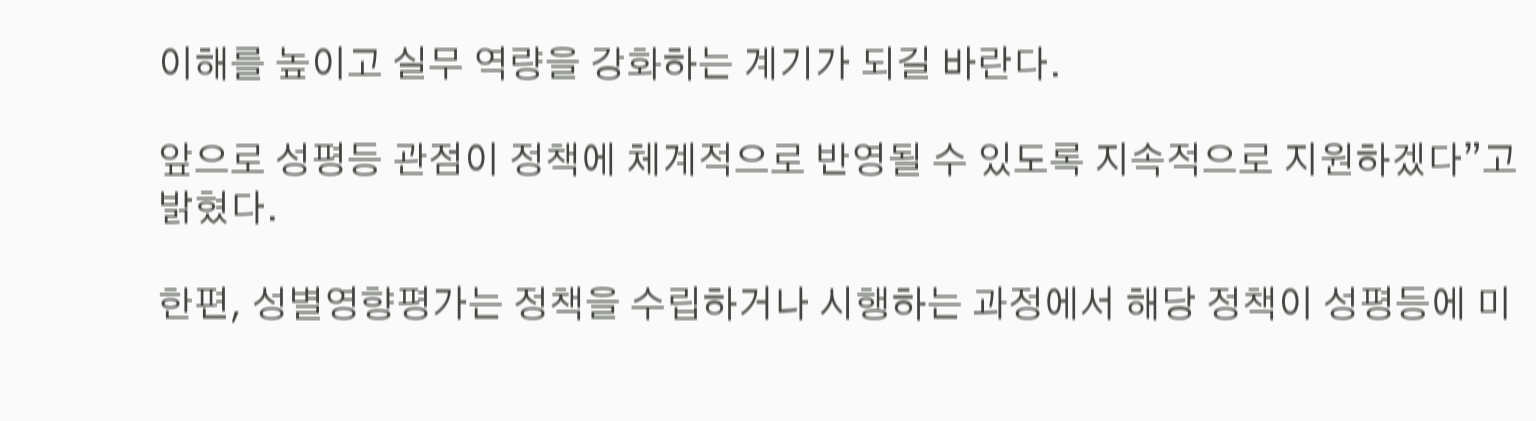이해를 높이고 실무 역량을 강화하는 계기가 되길 바란다.

앞으로 성평등 관점이 정책에 체계적으로 반영될 수 있도록 지속적으로 지원하겠다”고 밝혔다.

한편, 성별영향평가는 정책을 수립하거나 시행하는 과정에서 해당 정책이 성평등에 미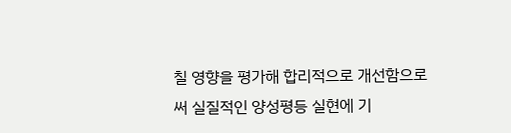칠 영향을 평가해 합리적으로 개선함으로써 실질적인 양성평등 실현에 기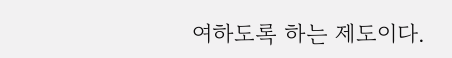여하도록 하는 제도이다.